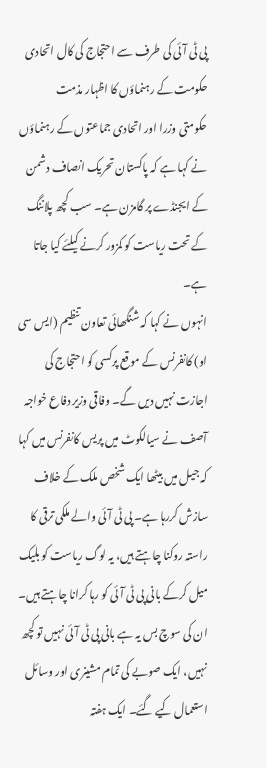پی ٹی آئی کی طرف سے احتجاج کی کال اتحادی حکومت کے رہنماؤں کا اظہار مذمت
حکومتی وزرا اور اتحادی جماعتوں کے رہنماؤں نے کہا ہے کہ پاکستان تحریک انصاف دشمن کے ایجنڈے پر گامزن ہے۔ سب کچھ پلاننگ کے تحت ریاست کو کمزور کرنے کیلئے کیا جاتا ہے۔
انہوں نے کہا کہ شنگھائی تعاون تنظیم (ایس سی او) کانفرنس کے موقع پرکسی کو احتجاج کی اجازت نہیں دیں گے۔ وفاقی وزیر دفاع خواجہ آصف نے سیالکوٹ میں پریس کانفرنس میں کہا کہ جیل میں بیٹھا ایک شخص ملک کے خلاف سازش کررہا ہے۔ پی ٹی آئی والے ملکی ترقی کا راستہ روکنا چاہتے ہیں، یہ لوگ ریاست کو بلیک میل کرکے بانی پی ٹی آئی کو رہا کرانا چاہتے ہیں۔
ان کی سوچ بس یہ ہے بانی پی ٹی آئی نہیں تو کچھ نہیں، ایک صوبے کی تمام مشینری اور وسائل استعمال کیے گئے۔ ایک ہفتہ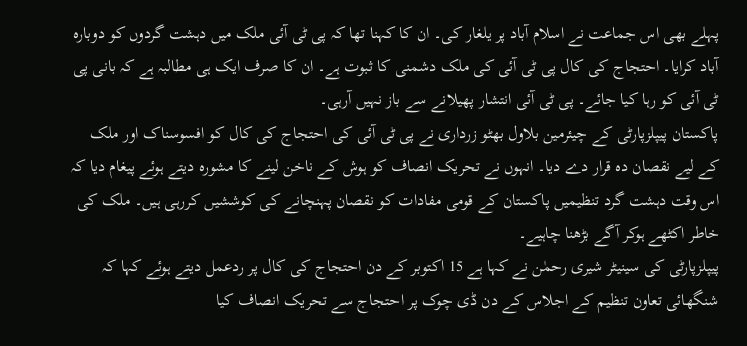پہلے بھی اس جماعت نے اسلام آباد پر یلغار کی۔ ان کا کہنا تھا کہ پی ٹی آئی ملک میں دہشت گردوں کو دوبارہ آباد کرایا۔ احتجاج کی کال پی ٹی آئی کی ملک دشمنی کا ثبوت ہے۔ ان کا صرف ایک ہی مطالبہ ہے کہ بانی پی ٹی آئی کو رہا کیا جائے۔ پی ٹی آئی انتشار پھیلانے سے باز نہیں آرہی۔
پاکستان پیپلزپارٹی کے چیئرمین بلاول بھٹو زرداری نے پی ٹی آئی کی احتجاج کی کال کو افسوسناک اور ملک کے لیے نقصان دہ قرار دے دیا۔ انہوں نے تحریک انصاف کو ہوش کے ناخن لینے کا مشورہ دیتے ہوئے پیغام دیا کہ اس وقت دہشت گرد تنظیمیں پاکستان کے قومی مفادات کو نقصان پہنچانے کی کوششیں کررہی ہیں۔ ملک کی خاطر اکٹھے ہوکر آگے بڑھنا چاہیے۔
پیپلزپارٹی کی سینیٹر شیری رحمٰن نے کہا ہے 15 اکتوبر کے دن احتجاج کی کال پر ردعمل دیتے ہوئے کہا کہ شنگھائی تعاون تنظیم کے اجلاس کے دن ڈی چوک پر احتجاج سے تحریک انصاف کیا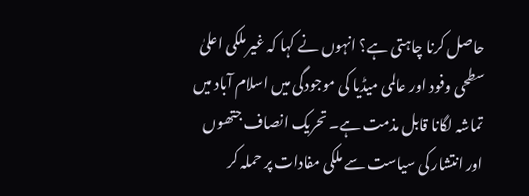حاصل کرنا چاہتی ہے؟ انہوں نے کہا کہ غیر ملکی اعلیٰ سطحی وفود اور عالمی میڈیا کی موجودگی میں اسلام آباد میں تماشہ لگانا قابل مذمت ہے۔ تحریک انصاف جتھوں اور انتشار کی سیاست سے ملکی مفادات پر حملہ کر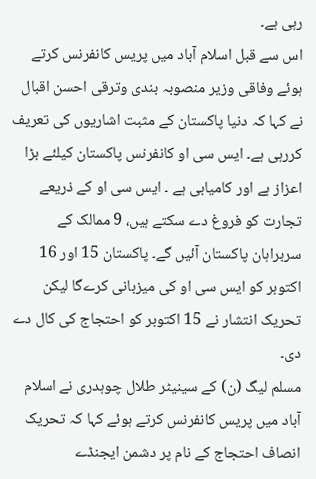رہی ہے۔
اس سے قبل اسلام آباد میں پریس کانفرنس کرتے ہوئے وفاقی وزیر منصوبہ بندی وترقی احسن اقبال نے کہا کہ دنیا پاکستان کے مثبت اشاریوں کی تعریف کررہی ہے۔ ایس سی او کانفرنس پاکستان کیلئے بڑا اعزاز ہے اور کامیابی ہے ۔ ایس سی او کے ذریعے تجارت کو فروغ دے سکتے ہیں، 9 ممالک کے سربراہان پاکستان آئیں گے۔ پاکستان 15 اور 16 اکتوبر کو ایس سی او کی میزبانی کرےگا لیکن تحریک انتشار نے 15 اکتوبر کو احتجاج کی کال دے دی۔
مسلم لیگ (ن) کے سینیٹر طلال چوہدری نے اسلام آباد میں پریس کانفرنس کرتے ہوئے کہا کہ تحریک انصاف احتجاج کے نام پر دشمن ایجنڈے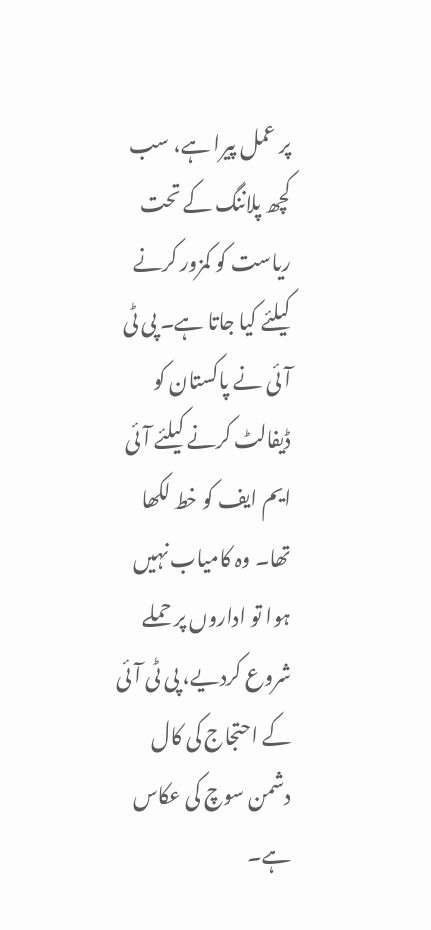پر عمل پیرا ہے، سب کچھ پلاننگ کے تحت ریاست کو کمزور کرنے کیلئے کیا جاتا ہے۔ پی ٹی آئی نے پاکستان کو ڈیفالٹ کرنے کیلئے آئی ایم ایف کو خط لکھا تھا۔ وہ کامیاب نہیں ہوا تو اداروں پر حملے شروع کردیے، پی ٹی آئی کے احتجاج کی کال دشمن سوچ کی عکاس ہے۔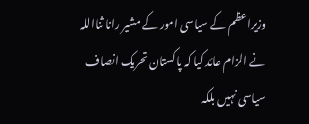وزیراعظم کے سیاسی امور کے مشیر رانا ثنااللہ نے الزام عائد کیا کہ پاکستان تحریک انصاف سیاسی نہیں بلکہ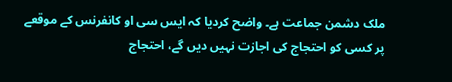ملک دشمن جماعت ہے۔ واضح کردیا کہ ایس سی او کانفرنس کے موقعے پر کسی کو احتجاج کی اجازت نہیں دیں گے، احتجاج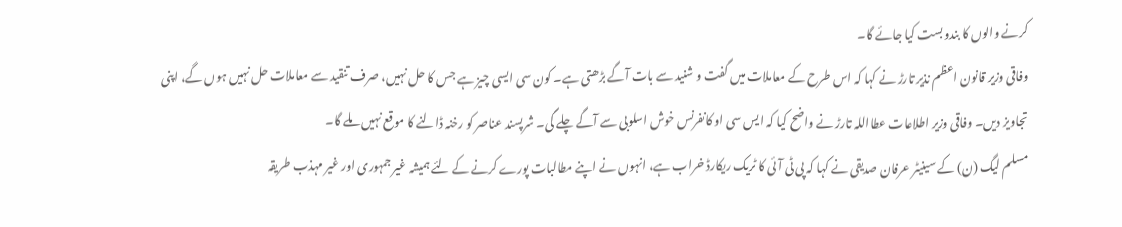کرنے والوں کا بندوبست کیا جائے گا۔
وفاقی وزیر قانون اعظم نذیر تارڑ نے کہا کہ اس طرح کے معاملات میں گفت و شنید سے بات آگے بڑھتی ہے۔ کون سی ایسی چیز ہے جس کا حل نہیں، صرف تنقید سے معاملات حل نہیں ہوں گے، اپنی تجاویز دیں۔ وفاقی وزیر اطلاعات عطااللہ تارڑ نے واضح کیا کہ ایس سی او کانفرنس خوش اسلوبی سے آگے چلے گی۔ شرپسند عناصر کو رخنہ ڈالنے کا موقع نہیں ملے گا۔
مسلم لیگ (ن) کے سینیٹر عرفان صدیقی نے کہا کہ پی ٹی آئی کا ٹریک ریکارڈ خراب ہے، انہوں نے اپنے مطالبات پورے کرنے کے لئے ہمیشہ غیر جمہوری اور غیر مہذب طریقہ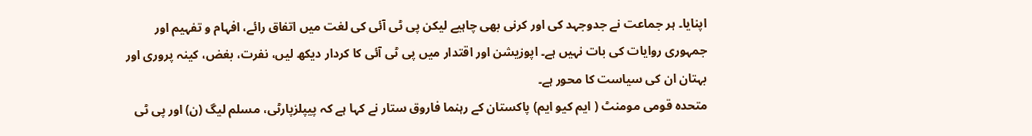اپنایا۔ ہر جماعت نے جدوجہد کی اور کرنی بھی چاہیے لیکن پی ٹی آئی کی لغت میں اتفاق رائے، افہام و تفہیم اور جمہوری روایات کی بات نہیں ہے۔ اپوزیشن اور اقتدار میں پی ٹی آئی کا کردار دیکھ لیں، نفرت، بغض، کینہ پروری اور بہتان ان کی سیاست کا محور ہے۔
متحدہ قومی مومنٹ ( ایم کیو ایم) پاکستان کے رہنما فاروق ستار نے کہا ہے کہ پیپلزپارٹی، مسلم لیگ (ن) اور پی ٹی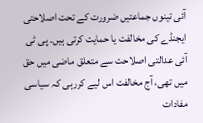آئی تینوں جماعتیں ضرورت کے تحت اصلاحتی ایجنڈے کی مخالفت یا حمایت کرتی ہیں۔ پی ٹی آئی عدالتی اصلاحت سے متعلق ماضی میں حق میں تھی، آج مخالفت اس لیے کررہی کہ سیاسی مفادات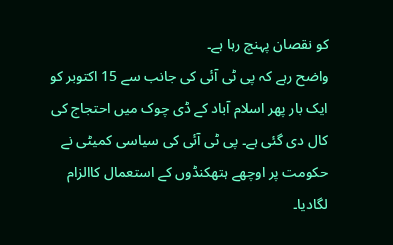کو نقصان پہنچ رہا ہے۔
واضح رہے کہ پی ٹی آئی کی جانب سے 15 اکتوبر کو ایک بار پھر اسلام آباد کے ڈی چوک میں احتجاج کی کال دی گئی ہے۔ پی ٹی آئی کی سیاسی کمیٹی نے حکومت پر اوچھے ہتھکنڈوں کے استعمال کاالزام لگادیا۔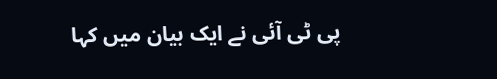پی ٹی آئی نے ایک بیان میں کہا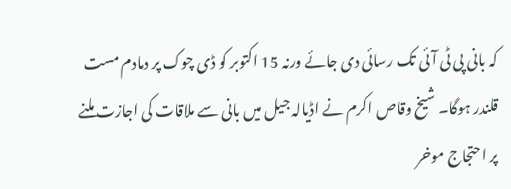کہ بانی پی ٹی آئی تک رسائی دی جائے ورنہ 15 اکتوبر کو ڈی چوک پر دمادم مست قلندر ہوگا۔ شیخ وقاص اکرم نے اڈیالہ جیل میں بانی سے ملاقات کی اجازت ملنے پر احتجاج موخر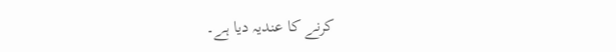کرنے کا عندیہ دیا ہے۔